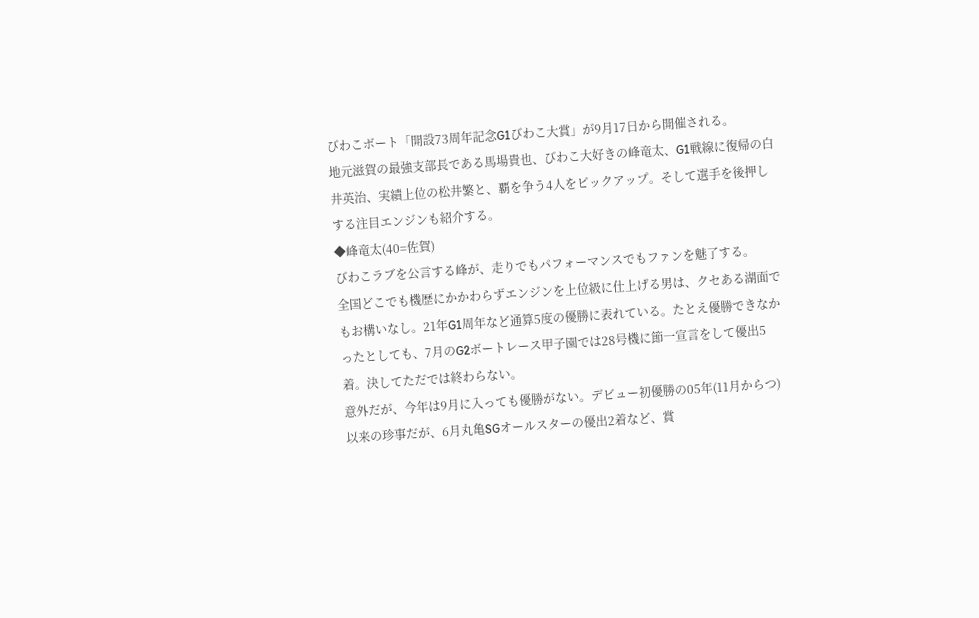びわこボート「開設73周年記念G1びわこ大賞」が9月17日から開催される。
地元滋賀の最強支部長である馬場貴也、びわこ大好きの峰竜太、G1戦線に復帰の白井英治、実績上位の松井繁と、覇を争う4人をピックアップ。そして選手を後押しする注目エンジンも紹介する。
◆峰竜太(40=佐賀)
びわこラブを公言する峰が、走りでもパフォーマンスでもファンを魅了する。
全国どこでも機歴にかかわらずエンジンを上位級に仕上げる男は、クセある湖面でもお構いなし。21年G1周年など通算5度の優勝に表れている。たとえ優勝できなかったとしても、7月のG2ボートレース甲子園では28号機に節一宣言をして優出5着。決してただでは終わらない。
意外だが、今年は9月に入っても優勝がない。デビュー初優勝の05年(11月からつ)以来の珍事だが、6月丸亀SGオールスターの優出2着など、賞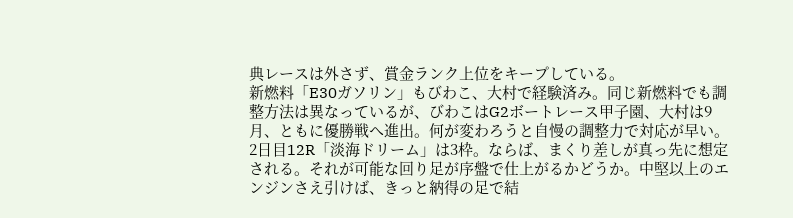典レースは外さず、賞金ランク上位をキープしている。
新燃料「E30ガソリン」もびわこ、大村で経験済み。同じ新燃料でも調整方法は異なっているが、びわこはG2ボートレース甲子園、大村は9月、ともに優勝戦へ進出。何が変わろうと自慢の調整力で対応が早い。
2日目12R「淡海ドリーム」は3枠。ならば、まくり差しが真っ先に想定される。それが可能な回り足が序盤で仕上がるかどうか。中堅以上のエンジンさえ引けば、きっと納得の足で結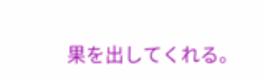果を出してくれる。